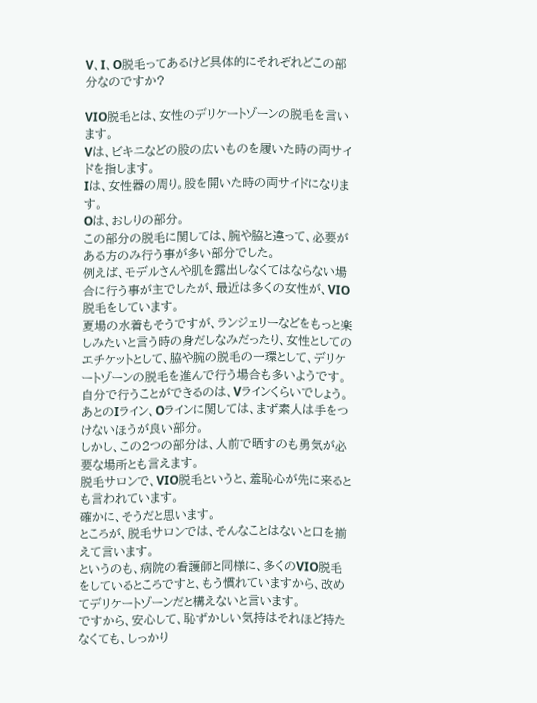V、I、O脱毛ってあるけど具体的にそれぞれどこの部分なのですか?

VIO脱毛とは、女性のデリケートゾーンの脱毛を言います。
Vは、ビキニなどの股の広いものを履いた時の両サイドを指します。
Iは、女性器の周り。股を開いた時の両サイドになります。
Oは、おしりの部分。
この部分の脱毛に関しては、腕や脇と違って、必要がある方のみ行う事が多い部分でした。
例えば、モデルさんや肌を露出しなくてはならない場合に行う事が主でしたが、最近は多くの女性が、VIO脱毛をしています。
夏場の水着もそうですが、ランジェリーなどをもっと楽しみたいと言う時の身だしなみだったり、女性としてのエチケットとして、脇や腕の脱毛の一環として、デリケートゾーンの脱毛を進んで行う場合も多いようです。
自分で行うことができるのは、Vラインくらいでしょう。
あとのIライン、Oラインに関しては、まず素人は手をつけないほうが良い部分。
しかし、この2つの部分は、人前で晒すのも勇気が必要な場所とも言えます。
脱毛サロンで、VIO脱毛というと、羞恥心が先に来るとも言われています。
確かに、そうだと思います。
ところが、脱毛サロンでは、そんなことはないと口を揃えて言います。
というのも、病院の看護師と同様に、多くのVIO脱毛をしているところですと、もう慣れていますから、改めてデリケートゾーンだと構えないと言います。
ですから、安心して、恥ずかしい気持はそれほど持たなくても、しっかり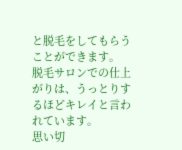と脱毛をしてもらうことができます。
脱毛サロンでの仕上がりは、うっとりするほどキレイと言われています。
思い切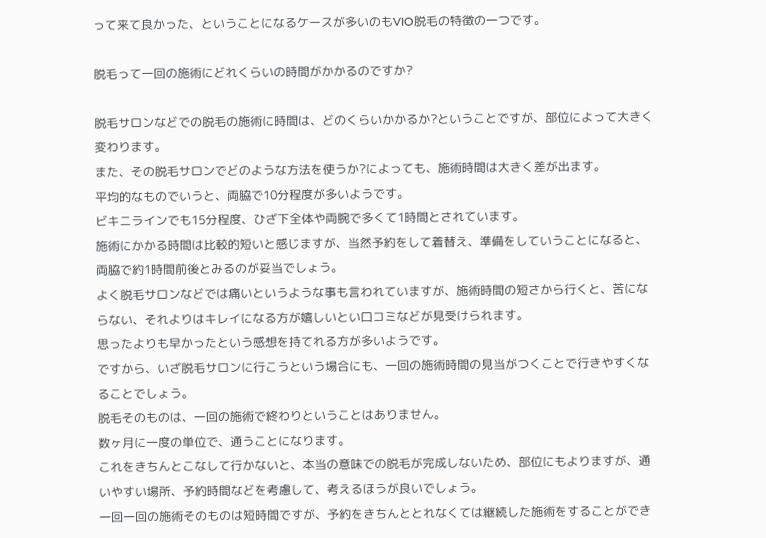って来て良かった、ということになるケースが多いのもVIO脱毛の特徴の一つです。

脱毛って一回の施術にどれくらいの時間がかかるのですか?

脱毛サロンなどでの脱毛の施術に時間は、どのくらいかかるか?ということですが、部位によって大きく変わります。
また、その脱毛サロンでどのような方法を使うか?によっても、施術時間は大きく差が出ます。
平均的なものでいうと、両脇で10分程度が多いようです。
ビキニラインでも15分程度、ひざ下全体や両腕で多くて1時間とされています。
施術にかかる時間は比較的短いと感じますが、当然予約をして着替え、準備をしていうことになると、両脇で約1時間前後とみるのが妥当でしょう。
よく脱毛サロンなどでは痛いというような事も言われていますが、施術時間の短さから行くと、苦にならない、それよりはキレイになる方が嬉しいとい口コミなどが見受けられます。
思ったよりも早かったという感想を持てれる方が多いようです。
ですから、いざ脱毛サロンに行こうという場合にも、一回の施術時間の見当がつくことで行きやすくなることでしょう。
脱毛そのものは、一回の施術で終わりということはありません。
数ヶ月に一度の単位で、通うことになります。
これをきちんとこなして行かないと、本当の意味での脱毛が完成しないため、部位にもよりますが、通いやすい場所、予約時間などを考慮して、考えるほうが良いでしょう。
一回一回の施術そのものは短時間ですが、予約をきちんととれなくては継続した施術をすることができ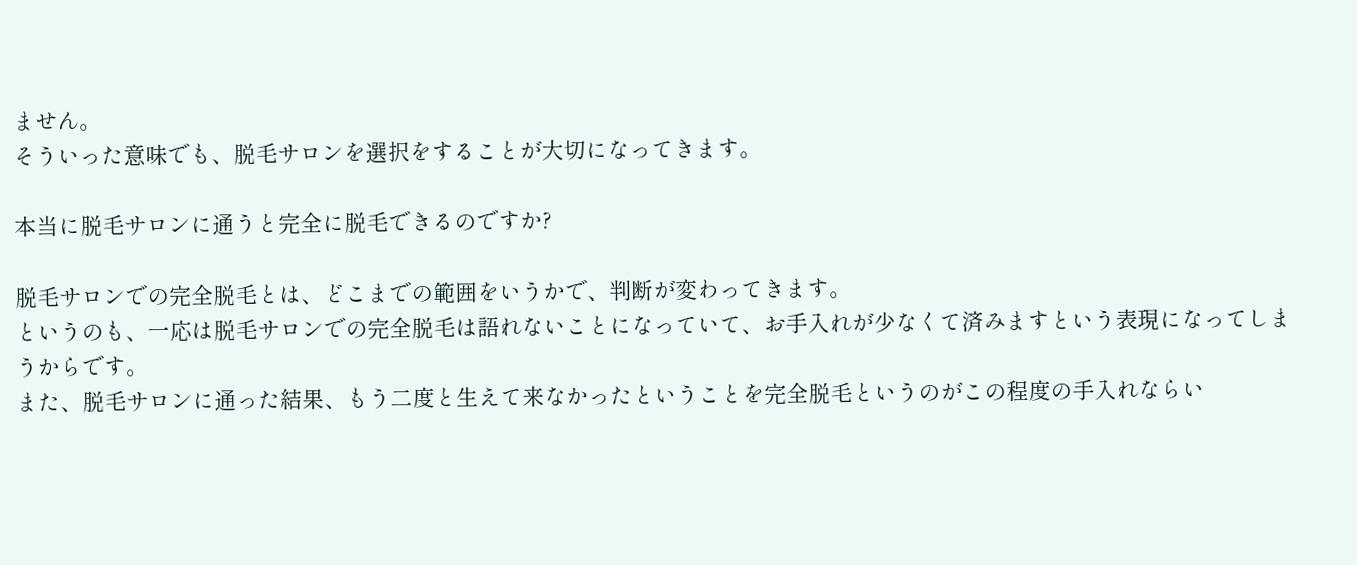ません。
そういった意味でも、脱毛サロンを選択をすることが大切になってきます。

本当に脱毛サロンに通うと完全に脱毛できるのですか?

脱毛サロンでの完全脱毛とは、どこまでの範囲をいうかで、判断が変わってきます。
というのも、一応は脱毛サロンでの完全脱毛は語れないことになっていて、お手入れが少なくて済みますという表現になってしまうからです。
また、脱毛サロンに通った結果、もう二度と生えて来なかったということを完全脱毛というのがこの程度の手入れならい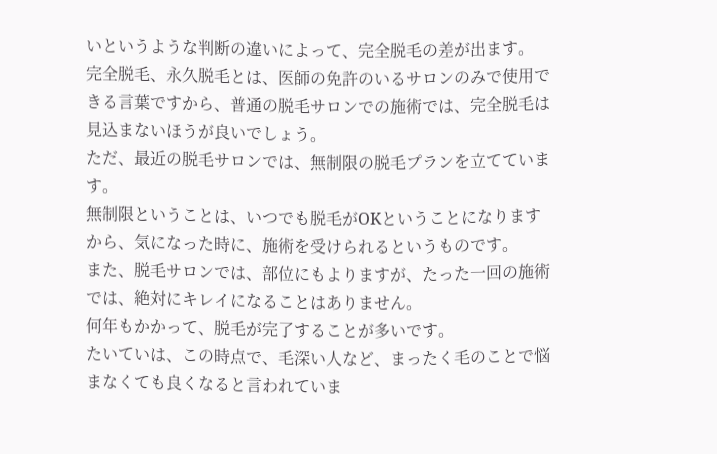いというような判断の違いによって、完全脱毛の差が出ます。
完全脱毛、永久脱毛とは、医師の免許のいるサロンのみで使用できる言葉ですから、普通の脱毛サロンでの施術では、完全脱毛は見込まないほうが良いでしょう。
ただ、最近の脱毛サロンでは、無制限の脱毛プランを立てています。
無制限ということは、いつでも脱毛がOKということになりますから、気になった時に、施術を受けられるというものです。
また、脱毛サロンでは、部位にもよりますが、たった一回の施術では、絶対にキレイになることはありません。
何年もかかって、脱毛が完了することが多いです。
たいていは、この時点で、毛深い人など、まったく毛のことで悩まなくても良くなると言われていま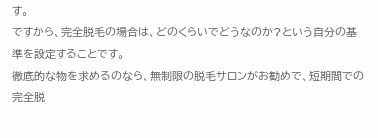す。
ですから、完全脱毛の場合は、どのくらいでどうなのか?という自分の基準を設定することです。
徹底的な物を求めるのなら、無制限の脱毛サロンがお勧めで、短期間での完全脱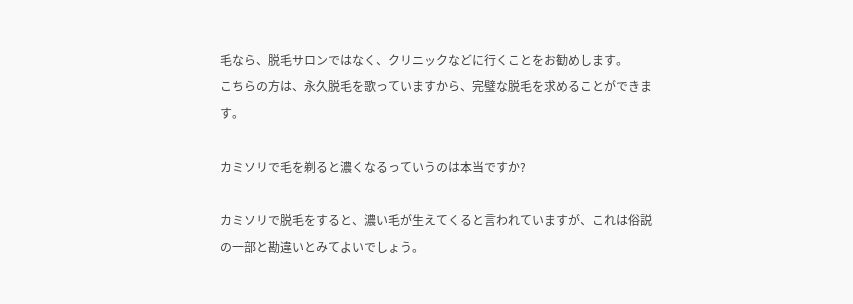毛なら、脱毛サロンではなく、クリニックなどに行くことをお勧めします。
こちらの方は、永久脱毛を歌っていますから、完璧な脱毛を求めることができます。

カミソリで毛を剃ると濃くなるっていうのは本当ですか?

カミソリで脱毛をすると、濃い毛が生えてくると言われていますが、これは俗説の一部と勘違いとみてよいでしょう。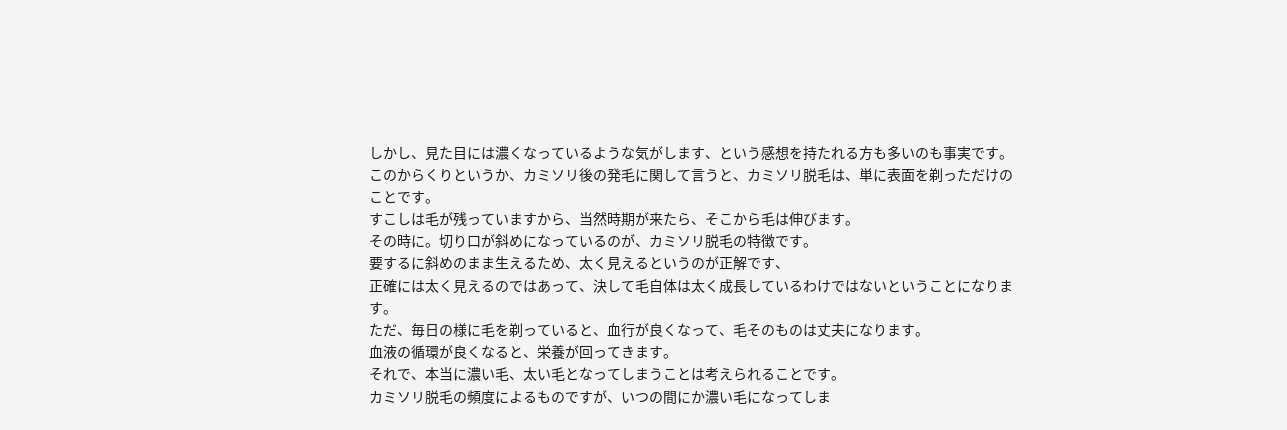しかし、見た目には濃くなっているような気がします、という感想を持たれる方も多いのも事実です。
このからくりというか、カミソリ後の発毛に関して言うと、カミソリ脱毛は、単に表面を剃っただけのことです。
すこしは毛が残っていますから、当然時期が来たら、そこから毛は伸びます。
その時に。切り口が斜めになっているのが、カミソリ脱毛の特徴です。
要するに斜めのまま生えるため、太く見えるというのが正解です、
正確には太く見えるのではあって、決して毛自体は太く成長しているわけではないということになります。
ただ、毎日の様に毛を剃っていると、血行が良くなって、毛そのものは丈夫になります。
血液の循環が良くなると、栄養が回ってきます。
それで、本当に濃い毛、太い毛となってしまうことは考えられることです。
カミソリ脱毛の頻度によるものですが、いつの間にか濃い毛になってしま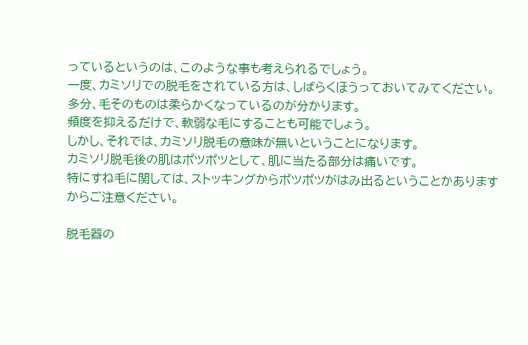っているというのは、このような事も考えられるでしょう。
一度、カミソリでの脱毛をされている方は、しばらくほうっておいてみてください。
多分、毛そのものは柔らかくなっているのが分かります。
頻度を抑えるだけで、軟弱な毛にすることも可能でしょう。
しかし、それでは、カミソリ脱毛の意味が無いということになります。
カミソリ脱毛後の肌はポツポツとして、肌に当たる部分は痛いです。
特にすね毛に関しては、ストッキングからポツポツがはみ出るということかありますからご注意ください。

脱毛器の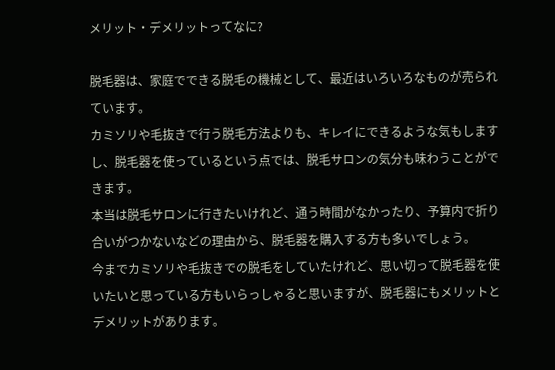メリット・デメリットってなに?

脱毛器は、家庭でできる脱毛の機械として、最近はいろいろなものが売られています。
カミソリや毛抜きで行う脱毛方法よりも、キレイにできるような気もしますし、脱毛器を使っているという点では、脱毛サロンの気分も味わうことができます。
本当は脱毛サロンに行きたいけれど、通う時間がなかったり、予算内で折り合いがつかないなどの理由から、脱毛器を購入する方も多いでしょう。
今までカミソリや毛抜きでの脱毛をしていたけれど、思い切って脱毛器を使いたいと思っている方もいらっしゃると思いますが、脱毛器にもメリットとデメリットがあります。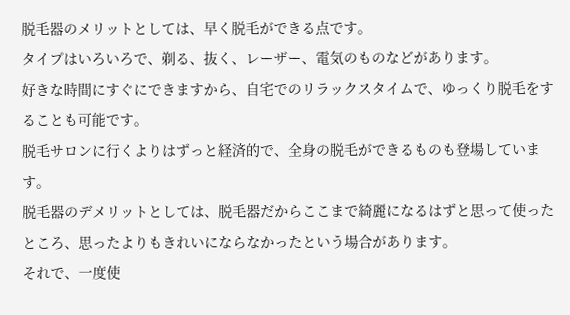脱毛器のメリットとしては、早く脱毛ができる点です。
タイプはいろいろで、剃る、抜く、レーザー、電気のものなどがあります。
好きな時間にすぐにできますから、自宅でのリラックスタイムで、ゆっくり脱毛をすることも可能です。
脱毛サロンに行くよりはずっと経済的で、全身の脱毛ができるものも登場しています。
脱毛器のデメリットとしては、脱毛器だからここまで綺麗になるはずと思って使ったところ、思ったよりもきれいにならなかったという場合があります。
それで、一度使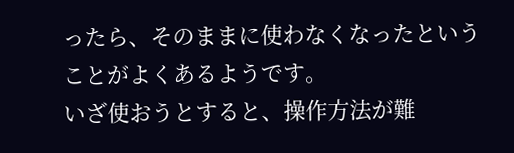ったら、そのままに使わなくなったということがよくあるようです。
いざ使おうとすると、操作方法が難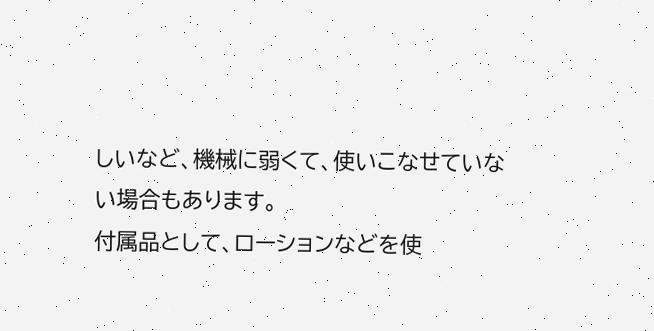しいなど、機械に弱くて、使いこなせていない場合もあります。
付属品として、ローションなどを使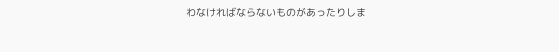わなければならないものがあったりしま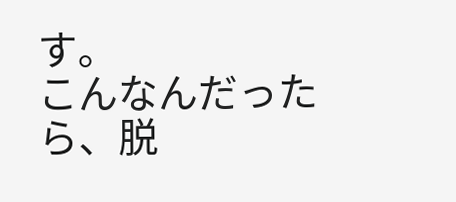す。
こんなんだったら、脱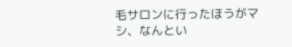毛サロンに行ったほうがマシ、なんとい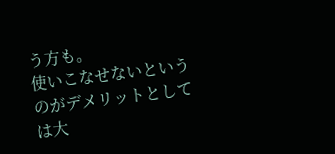う方も。
使いこなせないというのがデメリットとしては大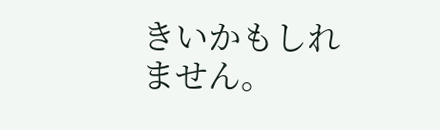きいかもしれません。